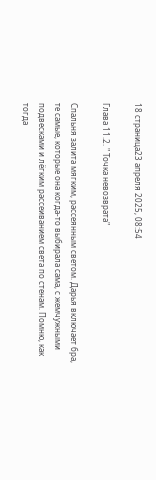18 страница23 апреля 2025, 08:54

Глава 11.2. " Точка невозврата"

Спальня залита мягким, рассеянным светом. Дарья включает бра, те самые, которые она когда-то выбирала сама, с жемчужными подвесками и лёгким рассеиванием света по стенам. Помню, как тогда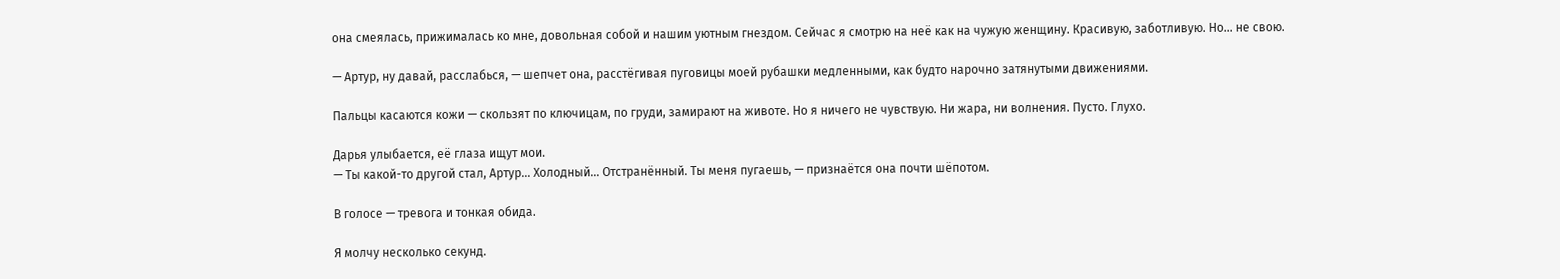она смеялась, прижималась ко мне, довольная собой и нашим уютным гнездом. Сейчас я смотрю на неё как на чужую женщину. Красивую, заботливую. Но… не свою.

— Артур, ну давай, расслабься, — шепчет она, расстёгивая пуговицы моей рубашки медленными, как будто нарочно затянутыми движениями.

Пальцы касаются кожи — скользят по ключицам, по груди, замирают на животе. Но я ничего не чувствую. Ни жара, ни волнения. Пусто. Глухо.

Дарья улыбается, её глаза ищут мои.
— Ты какой-то другой стал, Артур… Холодный… Отстранённый. Ты меня пугаешь, — признаётся она почти шёпотом.

В голосе — тревога и тонкая обида.

Я молчу несколько секунд.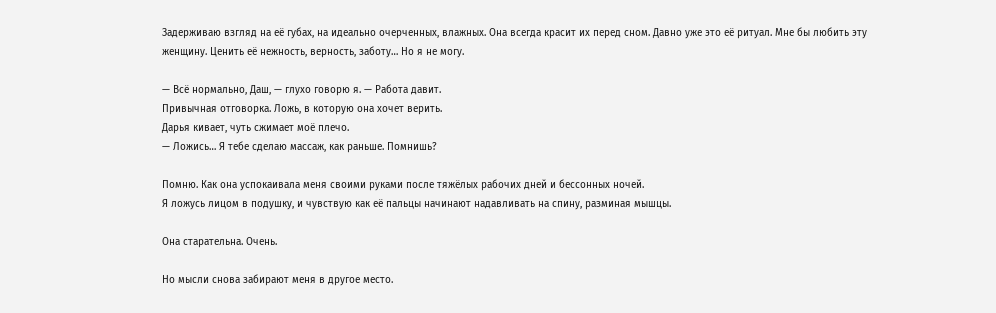Задерживаю взгляд на её губах, на идеально очерченных, влажных. Она всегда красит их перед сном. Давно уже это её ритуал. Мне бы любить эту женщину. Ценить её нежность, верность, заботу… Но я не могу.

— Всё нормально, Даш, — глухо говорю я. — Работа давит.
Привычная отговорка. Ложь, в которую она хочет верить.
Дарья кивает, чуть сжимает моё плечо.
— Ложись… Я тебе сделаю массаж, как раньше. Помнишь?

Помню. Как она успокаивала меня своими руками после тяжёлых рабочих дней и бессонных ночей.
Я ложусь лицом в подушку, и чувствую как её пальцы начинают надавливать на спину, разминая мышцы.

Она старательна. Очень.

Но мысли снова забирают меня в другое место.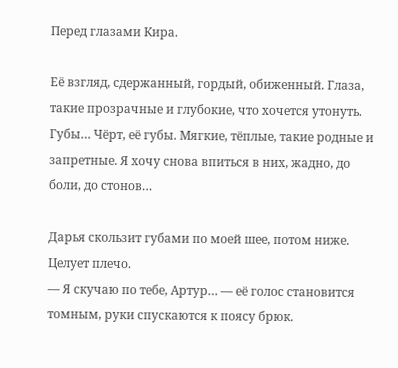Перед глазами Кира.

Её взгляд, сдержанный, гордый, обиженный. Глаза, такие прозрачные и глубокие, что хочется утонуть. Губы… Чёрт, её губы. Мягкие, тёплые, такие родные и запретные. Я хочу снова впиться в них, жадно, до боли, до стонов…

Дарья скользит губами по моей шее, потом ниже. Целует плечо.
— Я скучаю по тебе, Артур… — её голос становится томным, руки спускаются к поясу брюк.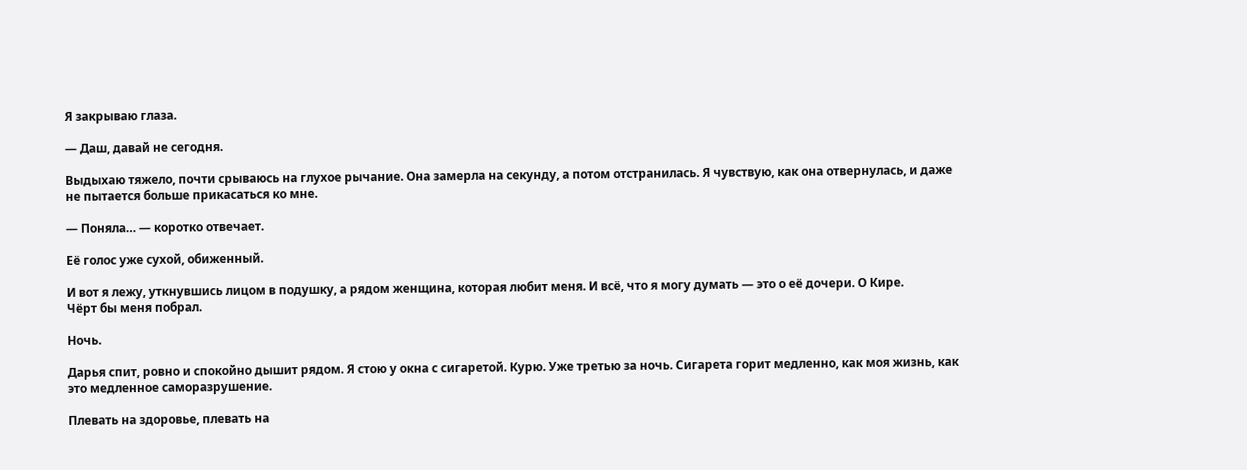Я закрываю глаза.

— Даш, давай не сегодня.

Выдыхаю тяжело, почти срываюсь на глухое рычание. Она замерла на секунду, а потом отстранилась. Я чувствую, как она отвернулась, и даже не пытается больше прикасаться ко мне.

— Поняла… — коротко отвечает.

Её голос уже сухой, обиженный.

И вот я лежу, уткнувшись лицом в подушку, а рядом женщина, которая любит меня. И всё, что я могу думать — это о её дочери. О Кире.
Чёрт бы меня побрал.

Ночь.

Дарья спит, ровно и спокойно дышит рядом. Я стою у окна с сигаретой. Курю. Уже третью за ночь. Сигарета горит медленно, как моя жизнь, как это медленное саморазрушение.

Плевать на здоровье, плевать на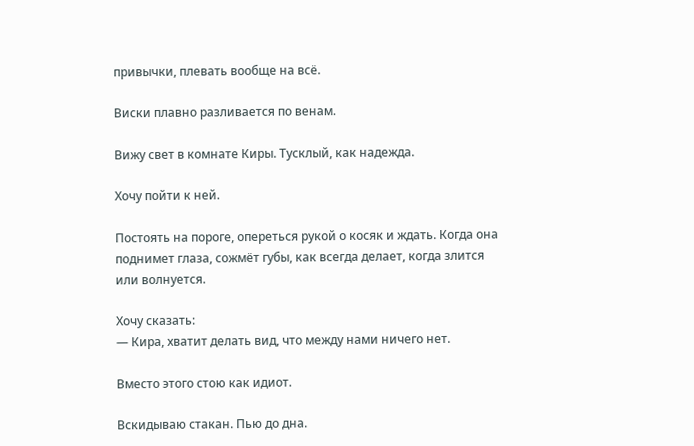привычки, плевать вообще на всё.

Виски плавно разливается по венам.

Вижу свет в комнате Киры. Тусклый, как надежда.

Хочу пойти к ней.

Постоять на пороге, опереться рукой о косяк и ждать. Когда она поднимет глаза, сожмёт губы, как всегда делает, когда злится или волнуется.

Хочу сказать:
— Кира, хватит делать вид, что между нами ничего нет.

Вместо этого стою как идиот.

Вскидываю стакан. Пью до дна.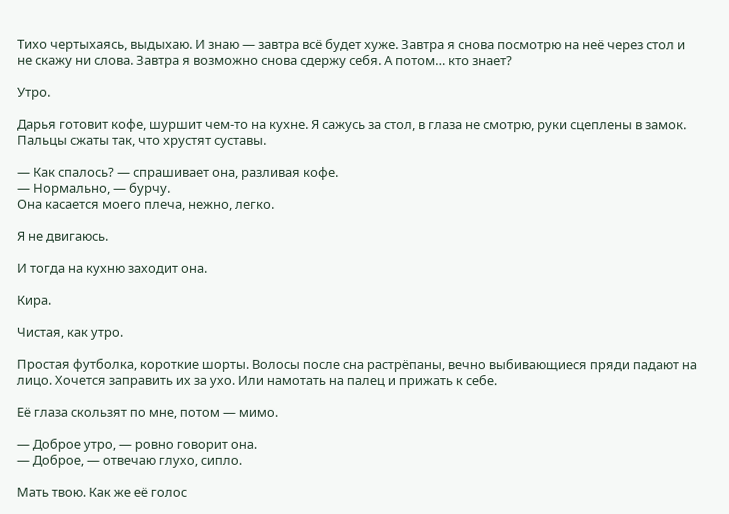Тихо чертыхаясь, выдыхаю. И знаю — завтра всё будет хуже. Завтра я снова посмотрю на неё через стол и не скажу ни слова. Завтра я возможно снова сдержу себя. А потом… кто знает?

Утро.

Дарья готовит кофе, шуршит чем-то на кухне. Я сажусь за стол, в глаза не смотрю, руки сцеплены в замок. Пальцы сжаты так, что хрустят суставы.

— Как спалось? — спрашивает она, разливая кофе.
— Нормально, — бурчу.
Она касается моего плеча, нежно, легко.

Я не двигаюсь.

И тогда на кухню заходит она.

Кира.

Чистая, как утро.

Простая футболка, короткие шорты. Волосы после сна растрёпаны, вечно выбивающиеся пряди падают на лицо. Хочется заправить их за ухо. Или намотать на палец и прижать к себе.

Её глаза скользят по мне, потом — мимо.

— Доброе утро, — ровно говорит она.
— Доброе, — отвечаю глухо, сипло.

Мать твою. Как же её голос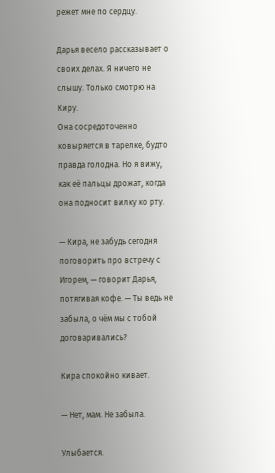режет мне по сердцу.

Дарья весело рассказывает о своих делах. Я ничего не слышу. Только смотрю на Киру.
Она сосредоточенно ковыряется в тарелке, будто правда голодна. Но я вижу, как её пальцы дрожат, когда она подносит вилку ко рту.

— Кира, не забудь сегодня поговорить про встречу с Игорем, — говорит Дарья, потягивая кофе. — Ты ведь не забыла, о чём мы с тобой договаривались?

Кира спокойно кивает.

— Нет, мам. Не забыла.

Улыбается.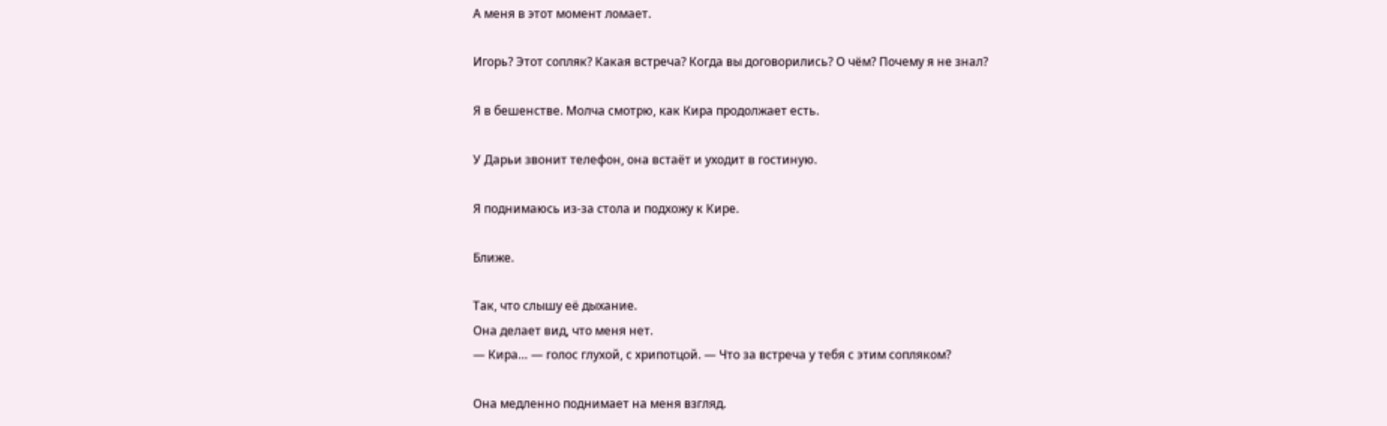А меня в этот момент ломает.

Игорь? Этот сопляк? Какая встреча? Когда вы договорились? О чём? Почему я не знал?

Я в бешенстве. Молча смотрю, как Кира продолжает есть.

У Дарьи звонит телефон, она встаёт и уходит в гостиную.

Я поднимаюсь из-за стола и подхожу к Кире.

Ближе.

Так, что слышу её дыхание.
Она делает вид, что меня нет.
— Кира… — голос глухой, с хрипотцой. — Что за встреча у тебя с этим сопляком?

Она медленно поднимает на меня взгляд.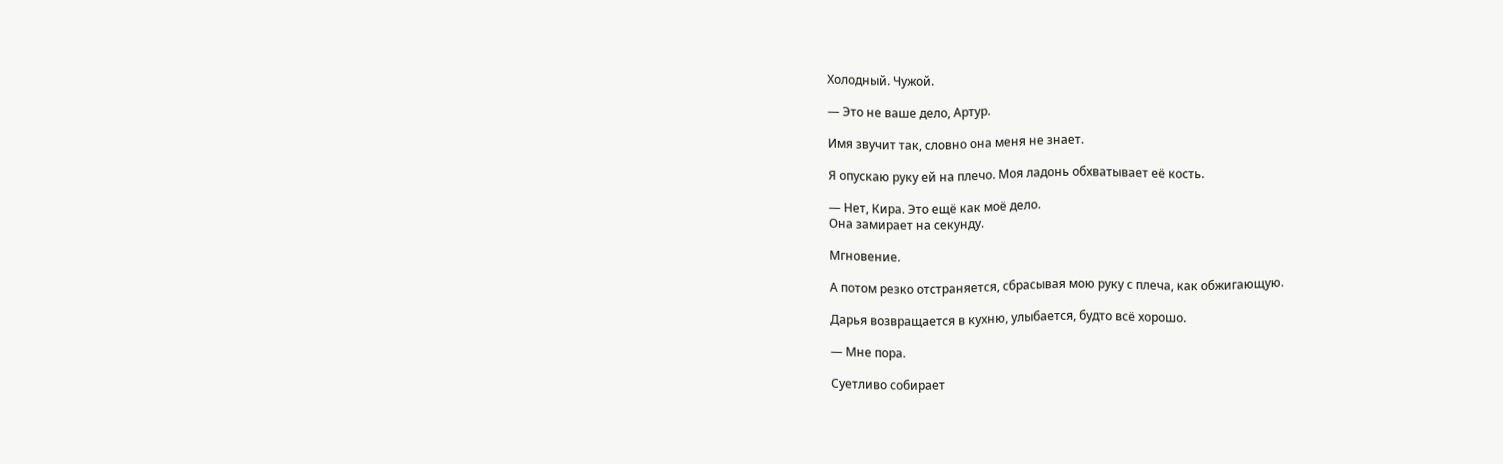Холодный. Чужой.

— Это не ваше дело, Артур.

Имя звучит так, словно она меня не знает.

Я опускаю руку ей на плечо. Моя ладонь обхватывает её кость.

— Нет, Кира. Это ещё как моё дело.
Она замирает на секунду.

Мгновение.

А потом резко отстраняется, сбрасывая мою руку с плеча, как обжигающую.

Дарья возвращается в кухню, улыбается, будто всё хорошо.

— Мне пора.

Суетливо собирает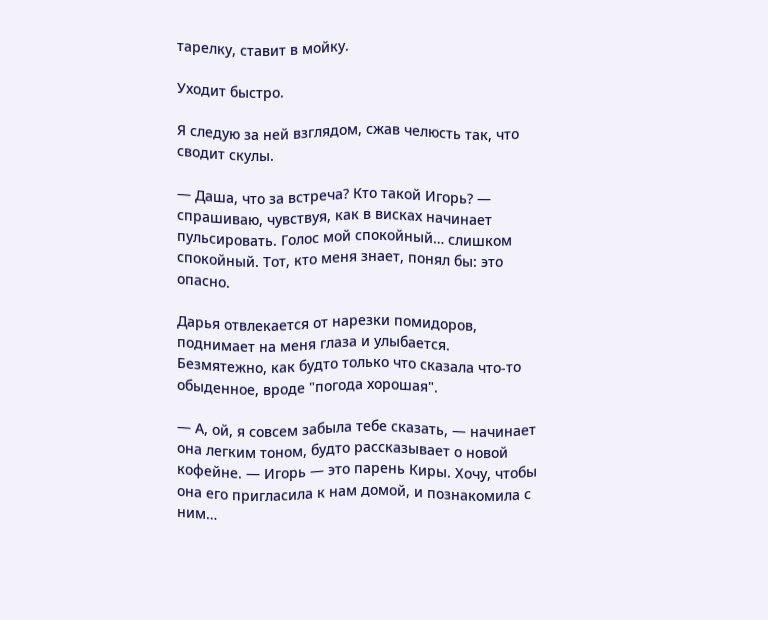тарелку, ставит в мойку.

Уходит быстро.

Я следую за ней взглядом, сжав челюсть так, что сводит скулы.

— Даша, что за встреча? Кто такой Игорь? — спрашиваю, чувствуя, как в висках начинает пульсировать. Голос мой спокойный… слишком спокойный. Тот, кто меня знает, понял бы: это опасно.

Дарья отвлекается от нарезки помидоров, поднимает на меня глаза и улыбается. Безмятежно, как будто только что сказала что-то обыденное, вроде "погода хорошая".

— А, ой, я совсем забыла тебе сказать, — начинает она легким тоном, будто рассказывает о новой кофейне. — Игорь — это парень Киры. Хочу, чтобы она его пригласила к нам домой, и познакомила с ним…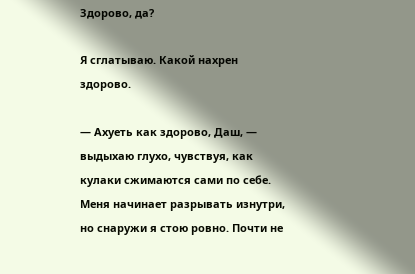Здорово, да?

Я сглатываю. Какой нахрен здорово.

— Ахуеть как здорово, Даш, — выдыхаю глухо, чувствуя, как кулаки сжимаются сами по себе. Меня начинает разрывать изнутри, но снаружи я стою ровно. Почти не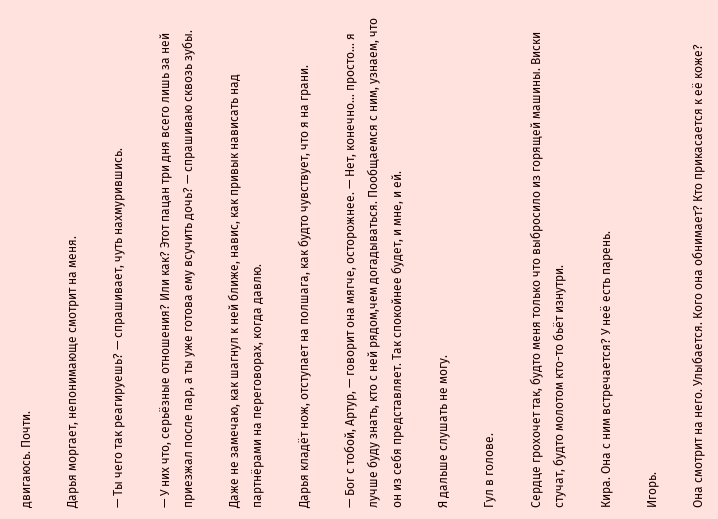двигаюсь. Почти.

Дарья моргает, непонимающе смотрит на меня.

— Ты чего так реагируешь? — спрашивает, чуть нахмурившись.

— У них что, серьёзные отношения? Или как? Этот пацан три дня всего лишь за ней приезжал после пар, а ты уже готова ему всучить дочь? — спрашиваю сквозь зубы.

Даже не замечаю, как шагнул к ней ближе, навис, как привык нависать над партнёрами на переговорах, когда давлю.

Дарья кладёт нож, отступает на полшага, как будто чувствует, что я на грани.

— Бог с тобой, Артур, — говорит она мягче, осторожнее. — Нет, конечно… просто… я лучше буду знать, кто с ней рядом,чем догадываться. Пообщаемся с ним, узнаем, что он из себя представляет. Так спокойнее будет, и мне, и ей.

Я дальше слушать не могу.

Гул в голове.

Сердце грохочет так, будто меня только что выбросило из горящей машины. Виски стучат, будто молотом кто-то бьёт изнутри.

Кира. Она с ним встречается? У неё есть парень.

Игорь.

Она смотрит на него. Улыбается. Кого она обнимает? Кто прикасается к её коже?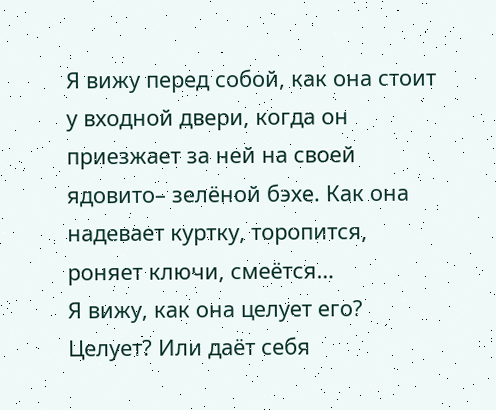Я вижу перед собой, как она стоит у входной двери, когда он приезжает за ней на своей ядовито– зелёной бэхе. Как она надевает куртку, торопится, роняет ключи, смеётся…
Я вижу, как она целует его? Целует? Или даёт себя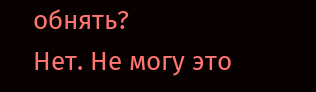обнять?
Нет. Не могу это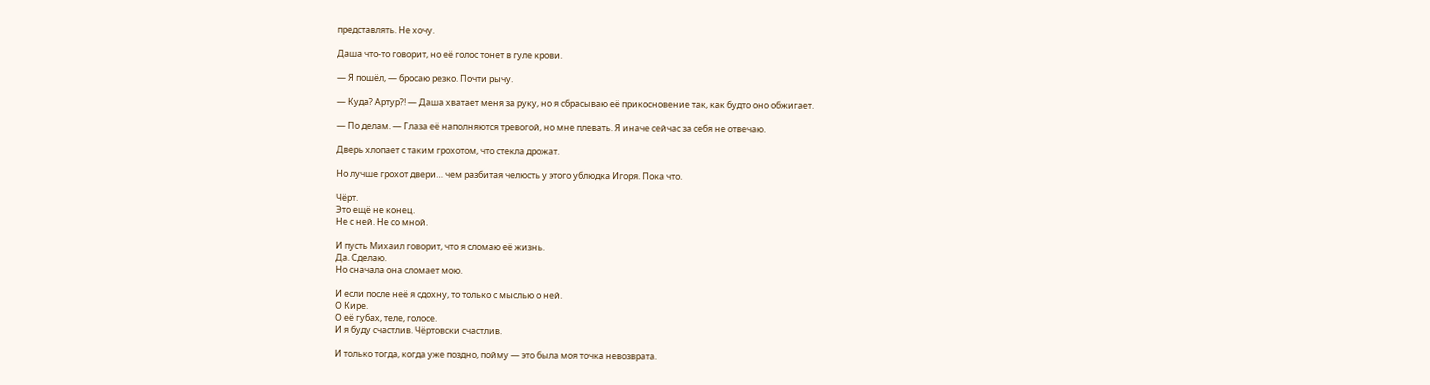представлять. Не хочу.

Даша что-то говорит, но её голос тонет в гуле крови.

— Я пошёл, — бросаю резко. Почти рычу.

— Куда? Артур?! — Даша хватает меня за руку, но я сбрасываю её прикосновение так, как будто оно обжигает.

— По делам. — Глаза её наполняются тревогой, но мне плевать. Я иначе сейчас за себя не отвечаю.

Дверь хлопает с таким грохотом, что стекла дрожат.

Но лучше грохот двери… чем разбитая челюсть у этого ублюдка Игоря. Пока что.

Чёрт.
Это ещё не конец.
Не с ней. Не со мной.

И пусть Михаил говорит, что я сломаю её жизнь.
Да. Сделаю.
Но сначала она сломает мою.

И если после неё я сдохну, то только с мыслью о ней.
О Кире.
О её губах, теле, голосе.
И я буду счастлив. Чёртовски счастлив.

И только тогда, когда уже поздно, пойму — это была моя точка невозврата.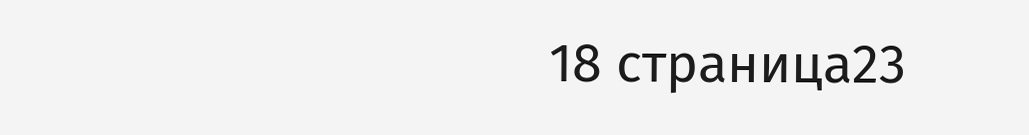18 страница23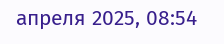апреля 2025, 08:54